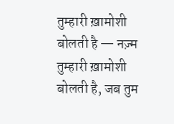तुम्हारी ख़ामोशी बोलती है — नज़्म
तुम्हारी ख़ामोशी बोलती है, जब तुम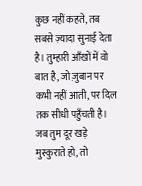कुछ नहीं कहते, तब सबसे ज़्यादा सुनाई देता है। तुम्हारी आँखों में वो बात है, जो ज़ुबान पर कभी नहीं आती, पर दिल तक सीधी पहुँचती है। जब तुम दूर खड़े मुस्कुराते हो, तो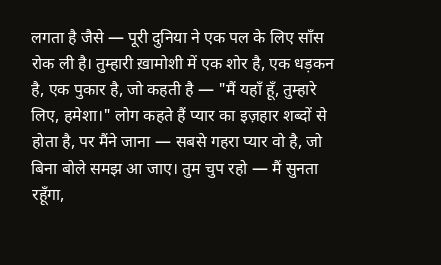लगता है जैसे — पूरी दुनिया ने एक पल के लिए साँस रोक ली है। तुम्हारी ख़ामोशी में एक शोर है, एक धड़कन है, एक पुकार है, जो कहती है — "मैं यहाँ हूँ, तुम्हारे लिए, हमेशा।" लोग कहते हैं प्यार का इज़हार शब्दों से होता है, पर मैंने जाना — सबसे गहरा प्यार वो है, जो बिना बोले समझ आ जाए। तुम चुप रहो — मैं सुनता रहूँगा,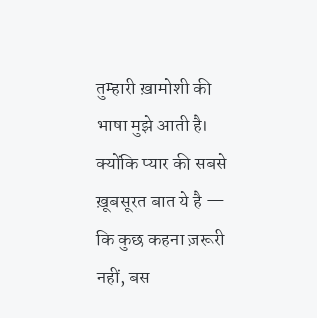तुम्हारी ख़ामोशी की भाषा मुझे आती है। क्योंकि प्यार की सबसे ख़ूबसूरत बात ये है — कि कुछ कहना ज़रूरी नहीं, बस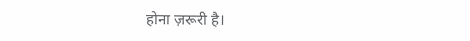होना ज़रूरी है।